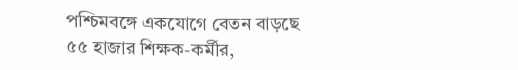পশ্চিমবঙ্গে একযোগে বেতন বাড়ছে ৫৫ হাজার শিক্ষক-কর্মীর,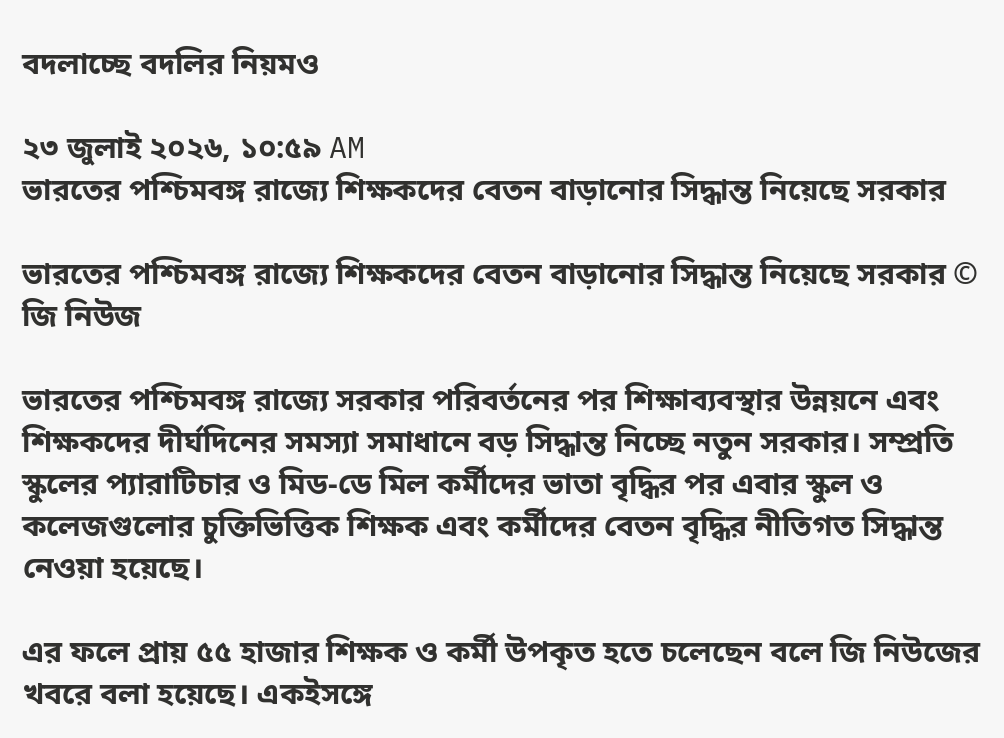বদলাচ্ছে বদলির নিয়মও

২৩ জুলাই ২০২৬, ১০:৫৯ AM
ভারতের পশ্চিমবঙ্গ রাজ্যে শিক্ষকদের বেতন বাড়ানোর সিদ্ধান্ত নিয়েছে সরকার

ভারতের পশ্চিমবঙ্গ রাজ্যে শিক্ষকদের বেতন বাড়ানোর সিদ্ধান্ত নিয়েছে সরকার © জি নিউজ

ভারতের পশ্চিমবঙ্গ রাজ্যে সরকার পরিবর্তনের পর শিক্ষাব্যবস্থার উন্নয়নে এবং শিক্ষকদের দীর্ঘদিনের সমস্যা সমাধানে বড় সিদ্ধান্ত নিচ্ছে নতুন সরকার। সম্প্রতি স্কুলের প্যারাটিচার ও মিড-ডে মিল কর্মীদের ভাতা বৃদ্ধির পর এবার স্কুল ও কলেজগুলোর চুক্তিভিত্তিক শিক্ষক এবং কর্মীদের বেতন বৃদ্ধির নীতিগত সিদ্ধান্ত নেওয়া হয়েছে।

এর ফলে প্রায় ৫৫ হাজার শিক্ষক ও কর্মী উপকৃত হতে চলেছেন বলে জি নিউজের খবরে বলা হয়েছে। একইসঙ্গে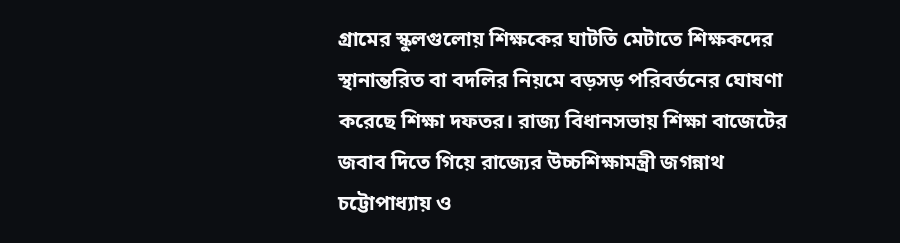গ্রামের স্কুলগুলোয় শিক্ষকের ঘাটতি মেটাতে শিক্ষকদের স্থানান্তরিত বা বদলির নিয়মে বড়সড় পরিবর্তনের ঘোষণা করেছে শিক্ষা দফতর। রাজ্য বিধানসভায় শিক্ষা বাজেটের জবাব দিতে গিয়ে রাজ্যের উচ্চশিক্ষামন্ত্রী জগন্নাথ চট্টোপাধ্যায় ও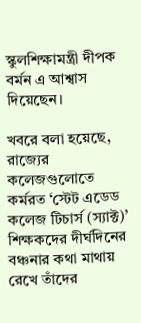স্কুলশিক্ষামন্ত্রী দীপক বর্মন এ আশ্বাস দিয়েছেন।

খবরে বলা হয়েছে, রাজ্যের কলেজগুলোতে কর্মরত ‘স্টেট এডেড কলেজ টিচার্স (স্যাক্ট)’ শিক্ষকদের দীর্ঘদিনের বঞ্চনার কথা মাথায় রেখে তাঁদের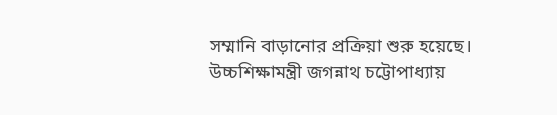সম্মানি বাড়ানোর প্রক্রিয়া শুরু হয়েছে। উচ্চশিক্ষামন্ত্রী জগন্নাথ চট্টোপাধ্যায়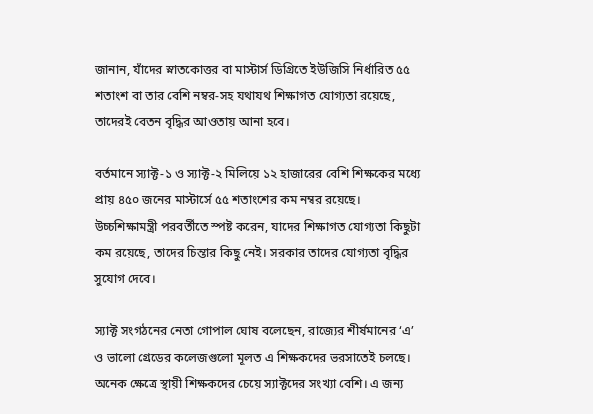জানান, যাঁদের স্নাতকোত্তর বা মাস্টার্স ডিগ্রিতে ইউজিসি নির্ধারিত ৫৫ শতাংশ বা তার বেশি নম্বর-সহ যথাযথ শিক্ষাগত যোগ্যতা রয়েছে, তাদেরই বেতন বৃদ্ধির আওতায় আনা হবে।

বর্তমানে স্যাক্ট-১ ও স্যাক্ট-২ মিলিয়ে ১২ হাজারের বেশি শিক্ষকের মধ্যে প্রায় ৪৫০ জনের মাস্টার্সে ৫৫ শতাংশের কম নম্বর রয়েছে। উচ্চশিক্ষামন্ত্রী পরবর্তীতে স্পষ্ট করেন, যাদের শিক্ষাগত যোগ্যতা কিছুটা কম রয়েছে, তাদের চিন্তার কিছু নেই। সরকার তাদের যোগ্যতা বৃদ্ধির সুযোগ দেবে।

স্যাক্ট সংগঠনের নেতা গোপাল ঘোষ বলেছেন, রাজ্যের শীর্ষমানের ‘এ’ ও ভালো গ্রেডের কলেজগুলো মূলত এ শিক্ষকদের ভরসাতেই চলছে। অনেক ক্ষেত্রে স্থায়ী শিক্ষকদের চেয়ে স্যাক্টদের সংখ্যা বেশি। এ জন্য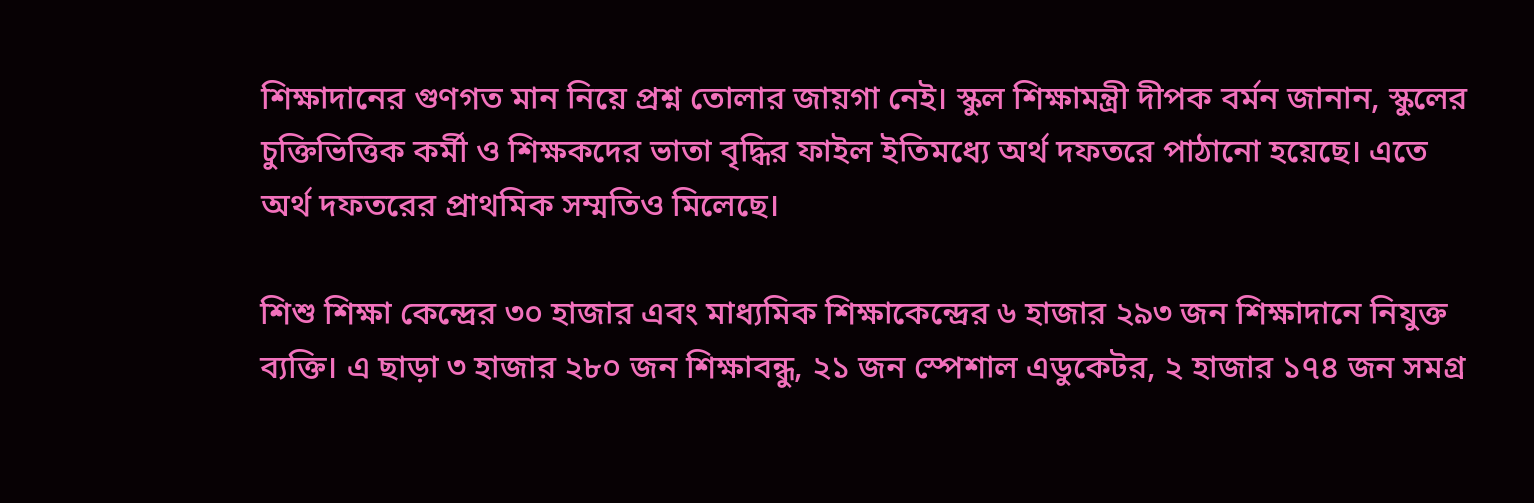শিক্ষাদানের গুণগত মান নিয়ে প্রশ্ন তোলার জায়গা নেই। স্কুল শিক্ষামন্ত্রী দীপক বর্মন জানান, স্কুলের চুক্তিভিত্তিক কর্মী ও শিক্ষকদের ভাতা বৃদ্ধির ফাইল ইতিমধ্যে অর্থ দফতরে পাঠানো হয়েছে। এতে অর্থ দফতরের প্রাথমিক সম্মতিও মিলেছে।

শিশু শিক্ষা কেন্দ্রের ৩০ হাজার এবং মাধ্যমিক শিক্ষাকেন্দ্রের ৬ হাজার ২৯৩ জন শিক্ষাদানে নিযুক্ত ব্যক্তি। এ ছাড়া ৩ হাজার ২৮০ জন শিক্ষাবন্ধু, ২১ জন স্পেশাল এডুকেটর, ২ হাজার ১৭৪ জন সমগ্র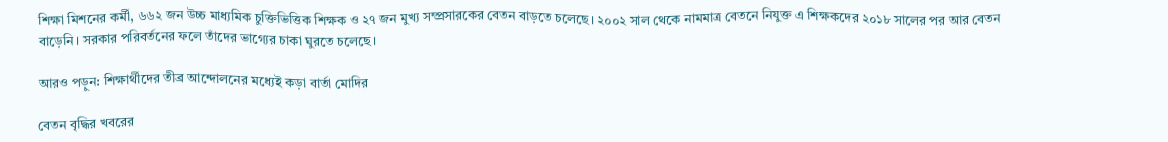শিক্ষা মিশনের কর্মী, ৬৬২ জন উচ্চ মাধ্যমিক চুক্তিভিত্তিক শিক্ষক ও ২৭ জন মুখ্য সম্প্রসারকের বেতন বাড়তে চলেছে। ২০০২ সাল থেকে নামমাত্র বেতনে নিযুক্ত এ শিক্ষকদের ২০১৮ সালের পর আর বেতন বাড়েনি। সরকার পরিবর্তনের ফলে তাঁদের ভাগ্যের চাকা ঘুরতে চলেছে।

আরও পড়ুন: শিক্ষার্থীদের তীব্র আন্দোলনের মধ্যেই কড়া বার্তা মোদির

বেতন বৃদ্ধির খবরের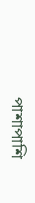পাশাপাশি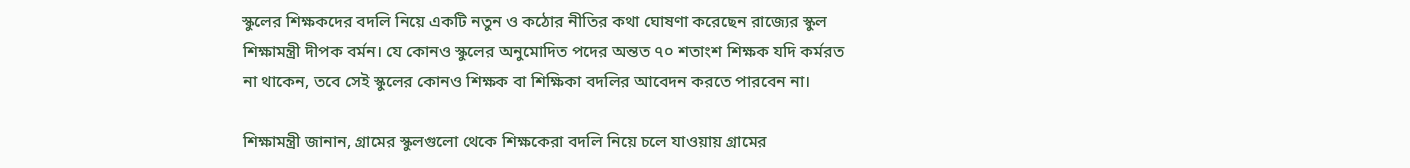স্কুলের শিক্ষকদের বদলি নিয়ে একটি নতুন ও কঠোর নীতির কথা ঘোষণা করেছেন রাজ্যের স্কুল শিক্ষামন্ত্রী দীপক বর্মন। যে কোনও স্কুলের অনুমোদিত পদের অন্তত ৭০ শতাংশ শিক্ষক যদি কর্মরত না থাকেন, তবে সেই স্কুলের কোনও শিক্ষক বা শিক্ষিকা বদলির আবেদন করতে পারবেন না।

শিক্ষামন্ত্রী জানান, গ্রামের স্কুলগুলো থেকে শিক্ষকেরা বদলি নিয়ে চলে যাওয়ায় গ্রামের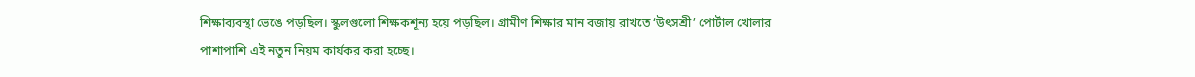শিক্ষাব্যবস্থা ভেঙে পড়ছিল। স্কুলগুলো শিক্ষকশূন্য হয়ে পড়ছিল। গ্রামীণ শিক্ষার মান বজায় রাখতে ‘উৎসশ্রী’ পোর্টাল খোলার পাশাপাশি এই নতুন নিয়ম কার্যকর করা হচ্ছে।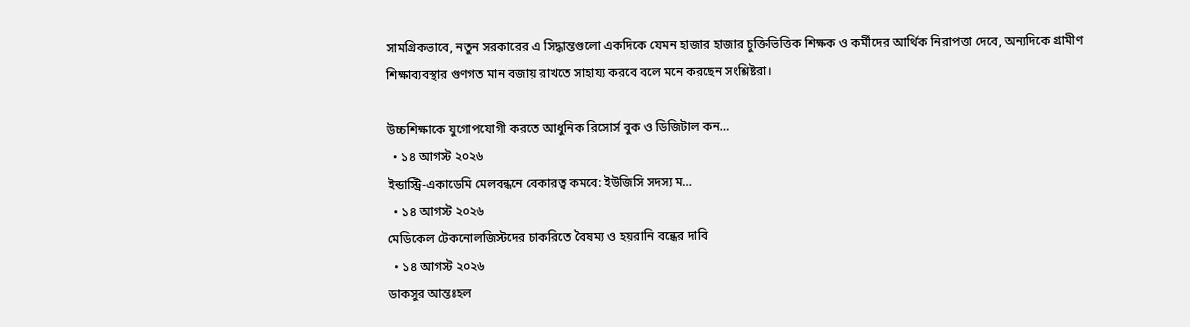সামগ্রিকভাবে, নতুন সরকারের এ সিদ্ধান্তগুলো একদিকে যেমন হাজার হাজার চুক্তিভিত্তিক শিক্ষক ও কর্মীদের আর্থিক নিরাপত্তা দেবে, অন্যদিকে গ্রামীণ শিক্ষাব্যবস্থার গুণগত মান বজায় রাখতে সাহায্য করবে বলে মনে করছেন সংশ্লিষ্টরা।

উচ্চশিক্ষাকে যুগোপযোগী করতে আধুনিক রিসোর্স বুক ও ডিজিটাল কন…
  • ১৪ আগস্ট ২০২৬
ইন্ডাস্ট্রি-একাডেমি মেলবন্ধনে বেকারত্ব কমবে: ইউজিসি সদস্য ম…
  • ১৪ আগস্ট ২০২৬
মেডিকেল টেকনোলজিস্টদের চাকরিতে বৈষম্য ও হয়রানি বন্ধের দাবি
  • ১৪ আগস্ট ২০২৬
ডাকসুর আন্তঃহল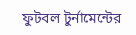ফুটবল টুর্নামেন্টের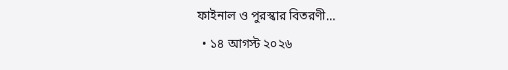ফাইনাল ও পুরস্কার বিতরণী…
  • ১৪ আগস্ট ২০২৬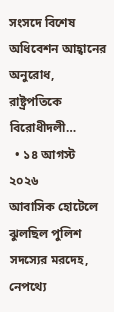সংসদে বিশেষ অধিবেশন আহ্বানের অনুরোধ, রাষ্ট্রপতিকে বিরোধীদলী…
  • ১৪ আগস্ট ২০২৬
আবাসিক হোটেলে ঝুলছিল পুলিশ সদস্যের মরদেহ, নেপথ্যে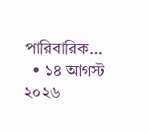পারিবারিক…
  • ১৪ আগস্ট ২০২৬